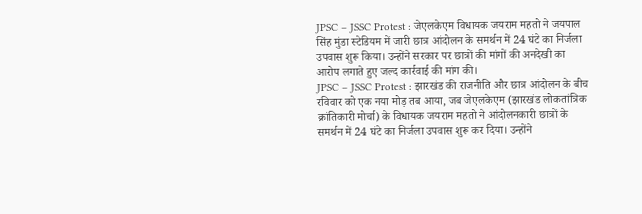JPSC – JSSC Protest : जेएलकेएम विधायक जयराम महतो ने जयपाल सिंह मुंडा स्टेडियम में जारी छात्र आंदोलन के समर्थन में 24 घंटे का निर्जला उपवास शुरू किया। उन्होंने सरकार पर छात्रों की मांगों की अनदेखी का आरोप लगाते हुए जल्द कार्रवाई की मांग की।
JPSC – JSSC Protest : झारखंड की राजनीति और छात्र आंदोलन के बीच रविवार को एक नया मोड़ तब आया, जब जेएलकेएम (झारखंड लोकतांत्रिक क्रांतिकारी मोर्चा) के विधायक जयराम महतो ने आंदोलनकारी छात्रों के समर्थन में 24 घंटे का निर्जला उपवास शुरू कर दिया। उन्होंने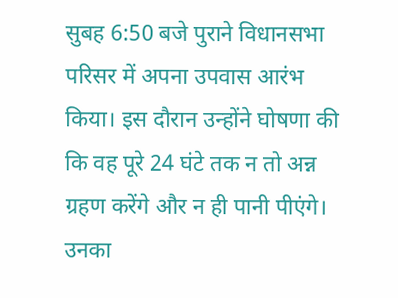सुबह 6:50 बजे पुराने विधानसभा परिसर में अपना उपवास आरंभ किया। इस दौरान उन्होंने घोषणा की कि वह पूरे 24 घंटे तक न तो अन्न ग्रहण करेंगे और न ही पानी पीएंगे। उनका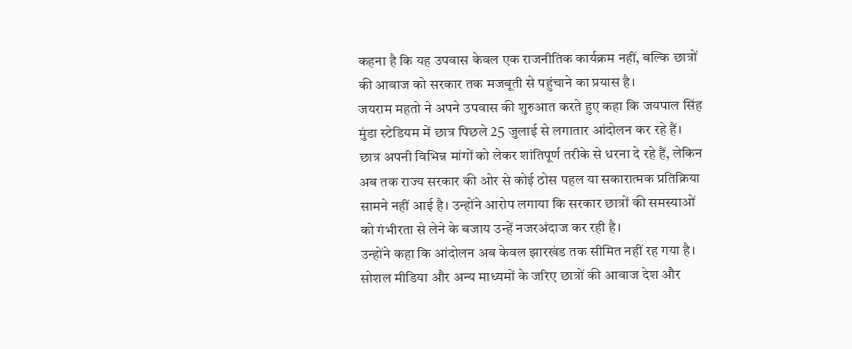कहना है कि यह उपवास केवल एक राजनीतिक कार्यक्रम नहीं, बल्कि छात्रों की आवाज को सरकार तक मजबूती से पहुंचाने का प्रयास है।
जयराम महतो ने अपने उपवास की शुरुआत करते हुए कहा कि जयपाल सिंह मुंडा स्टेडियम में छात्र पिछले 25 जुलाई से लगातार आंदोलन कर रहे हैं। छात्र अपनी विभिन्न मांगों को लेकर शांतिपूर्ण तरीके से धरना दे रहे हैं, लेकिन अब तक राज्य सरकार की ओर से कोई ठोस पहल या सकारात्मक प्रतिक्रिया सामने नहीं आई है। उन्होंने आरोप लगाया कि सरकार छात्रों की समस्याओं को गंभीरता से लेने के बजाय उन्हें नजरअंदाज कर रही है।
उन्होंने कहा कि आंदोलन अब केवल झारखंड तक सीमित नहीं रह गया है। सोशल मीडिया और अन्य माध्यमों के जरिए छात्रों की आवाज देश और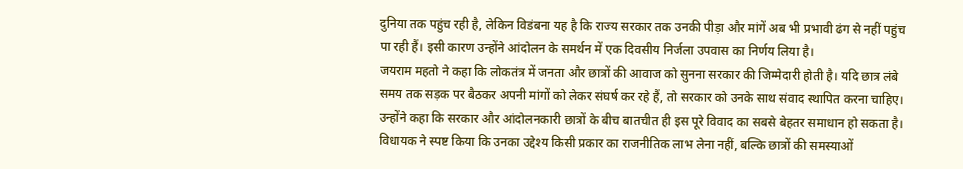दुनिया तक पहुंच रही है, लेकिन विडंबना यह है कि राज्य सरकार तक उनकी पीड़ा और मांगें अब भी प्रभावी ढंग से नहीं पहुंच पा रही हैं। इसी कारण उन्होंने आंदोलन के समर्थन में एक दिवसीय निर्जला उपवास का निर्णय लिया है।
जयराम महतो ने कहा कि लोकतंत्र में जनता और छात्रों की आवाज को सुनना सरकार की जिम्मेदारी होती है। यदि छात्र लंबे समय तक सड़क पर बैठकर अपनी मांगों को लेकर संघर्ष कर रहे हैं, तो सरकार को उनके साथ संवाद स्थापित करना चाहिए। उन्होंने कहा कि सरकार और आंदोलनकारी छात्रों के बीच बातचीत ही इस पूरे विवाद का सबसे बेहतर समाधान हो सकता है।
विधायक ने स्पष्ट किया कि उनका उद्देश्य किसी प्रकार का राजनीतिक लाभ लेना नहीं, बल्कि छात्रों की समस्याओं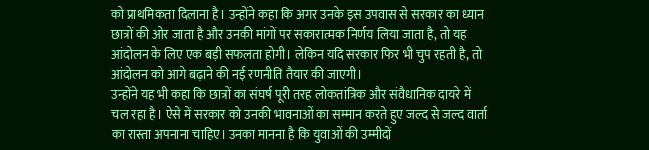को प्राथमिकता दिलाना है। उन्होंने कहा कि अगर उनके इस उपवास से सरकार का ध्यान छात्रों की ओर जाता है और उनकी मांगों पर सकारात्मक निर्णय लिया जाता है, तो यह आंदोलन के लिए एक बड़ी सफलता होगी। लेकिन यदि सरकार फिर भी चुप रहती है, तो आंदोलन को आगे बढ़ाने की नई रणनीति तैयार की जाएगी।
उन्होंने यह भी कहा कि छात्रों का संघर्ष पूरी तरह लोकतांत्रिक और संवैधानिक दायरे में चल रहा है। ऐसे में सरकार को उनकी भावनाओं का सम्मान करते हुए जल्द से जल्द वार्ता का रास्ता अपनाना चाहिए। उनका मानना है कि युवाओं की उम्मीदों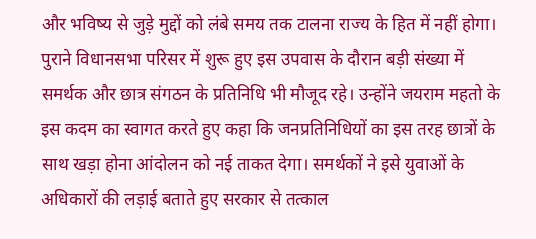और भविष्य से जुड़े मुद्दों को लंबे समय तक टालना राज्य के हित में नहीं होगा।
पुराने विधानसभा परिसर में शुरू हुए इस उपवास के दौरान बड़ी संख्या में समर्थक और छात्र संगठन के प्रतिनिधि भी मौजूद रहे। उन्होंने जयराम महतो के इस कदम का स्वागत करते हुए कहा कि जनप्रतिनिधियों का इस तरह छात्रों के साथ खड़ा होना आंदोलन को नई ताकत देगा। समर्थकों ने इसे युवाओं के अधिकारों की लड़ाई बताते हुए सरकार से तत्काल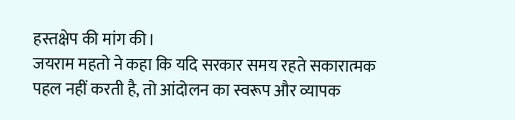हस्तक्षेप की मांग की।
जयराम महतो ने कहा कि यदि सरकार समय रहते सकारात्मक पहल नहीं करती है, तो आंदोलन का स्वरूप और व्यापक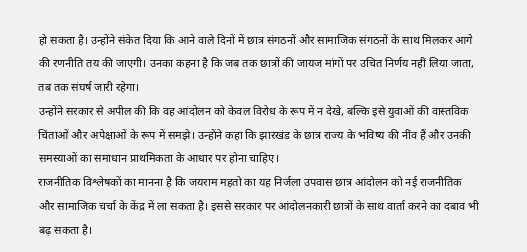हो सकता है। उन्होंने संकेत दिया कि आने वाले दिनों में छात्र संगठनों और सामाजिक संगठनों के साथ मिलकर आगे की रणनीति तय की जाएगी। उनका कहना है कि जब तक छात्रों की जायज मांगों पर उचित निर्णय नहीं लिया जाता, तब तक संघर्ष जारी रहेगा।
उन्होंने सरकार से अपील की कि वह आंदोलन को केवल विरोध के रूप में न देखे, बल्कि इसे युवाओं की वास्तविक चिंताओं और अपेक्षाओं के रूप में समझे। उन्होंने कहा कि झारखंड के छात्र राज्य के भविष्य की नींव हैं और उनकी समस्याओं का समाधान प्राथमिकता के आधार पर होना चाहिए।
राजनीतिक विश्लेषकों का मानना है कि जयराम महतो का यह निर्जला उपवास छात्र आंदोलन को नई राजनीतिक और सामाजिक चर्चा के केंद्र में ला सकता है। इससे सरकार पर आंदोलनकारी छात्रों के साथ वार्ता करने का दबाव भी बढ़ सकता है।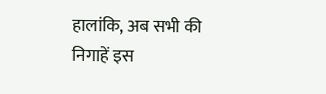हालांकि, अब सभी की निगाहें इस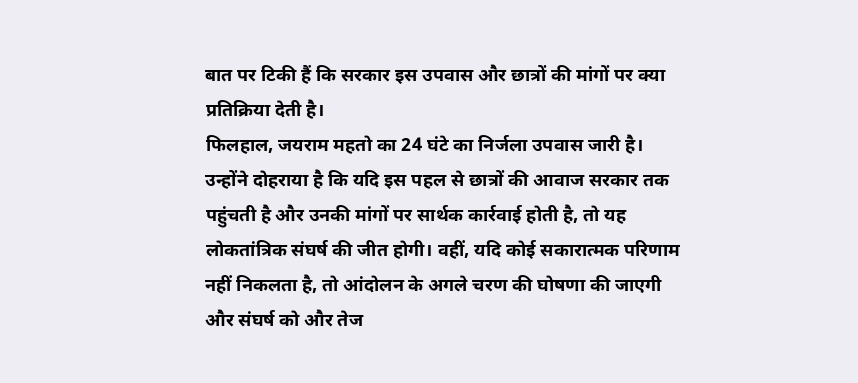बात पर टिकी हैं कि सरकार इस उपवास और छात्रों की मांगों पर क्या प्रतिक्रिया देती है।
फिलहाल, जयराम महतो का 24 घंटे का निर्जला उपवास जारी है। उन्होंने दोहराया है कि यदि इस पहल से छात्रों की आवाज सरकार तक पहुंचती है और उनकी मांगों पर सार्थक कार्रवाई होती है, तो यह लोकतांत्रिक संघर्ष की जीत होगी। वहीं, यदि कोई सकारात्मक परिणाम नहीं निकलता है, तो आंदोलन के अगले चरण की घोषणा की जाएगी और संघर्ष को और तेज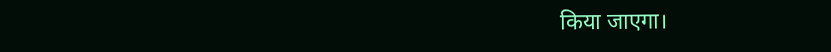किया जाएगा।